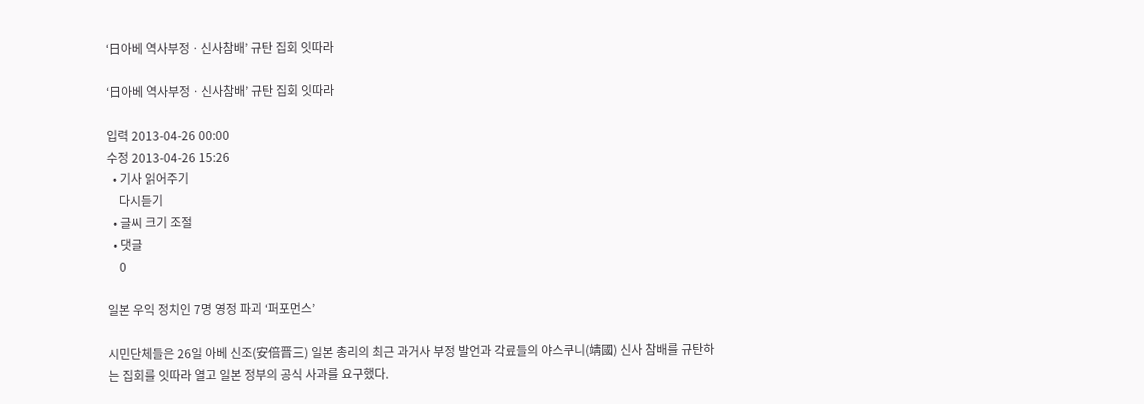‘日아베 역사부정ㆍ신사참배’ 규탄 집회 잇따라

‘日아베 역사부정ㆍ신사참배’ 규탄 집회 잇따라

입력 2013-04-26 00:00
수정 2013-04-26 15:26
  • 기사 읽어주기
    다시듣기
  • 글씨 크기 조절
  • 댓글
    0

일본 우익 정치인 7명 영정 파괴 ‘퍼포먼스’

시민단체들은 26일 아베 신조(安倍晋三) 일본 총리의 최근 과거사 부정 발언과 각료들의 야스쿠니(靖國) 신사 참배를 규탄하는 집회를 잇따라 열고 일본 정부의 공식 사과를 요구했다.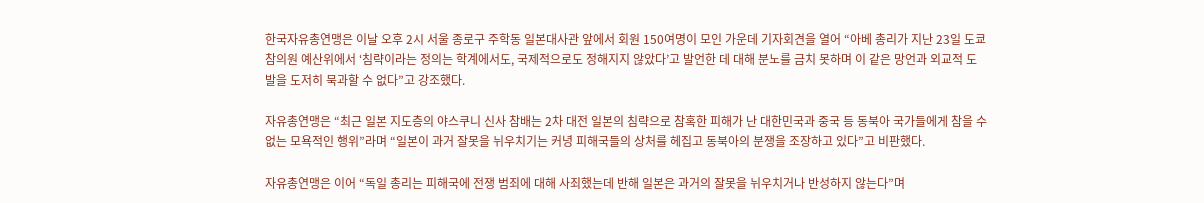한국자유총연맹은 이날 오후 2시 서울 종로구 주학동 일본대사관 앞에서 회원 150여명이 모인 가운데 기자회견을 열어 “아베 총리가 지난 23일 도쿄 참의원 예산위에서 ‘침략이라는 정의는 학계에서도, 국제적으로도 정해지지 않았다’고 발언한 데 대해 분노를 금치 못하며 이 같은 망언과 외교적 도발을 도저히 묵과할 수 없다”고 강조했다.

자유총연맹은 “최근 일본 지도층의 야스쿠니 신사 참배는 2차 대전 일본의 침략으로 참혹한 피해가 난 대한민국과 중국 등 동북아 국가들에게 참을 수 없는 모욕적인 행위”라며 “일본이 과거 잘못을 뉘우치기는 커녕 피해국들의 상처를 헤집고 동북아의 분쟁을 조장하고 있다”고 비판했다.

자유총연맹은 이어 “독일 총리는 피해국에 전쟁 범죄에 대해 사죄했는데 반해 일본은 과거의 잘못을 뉘우치거나 반성하지 않는다”며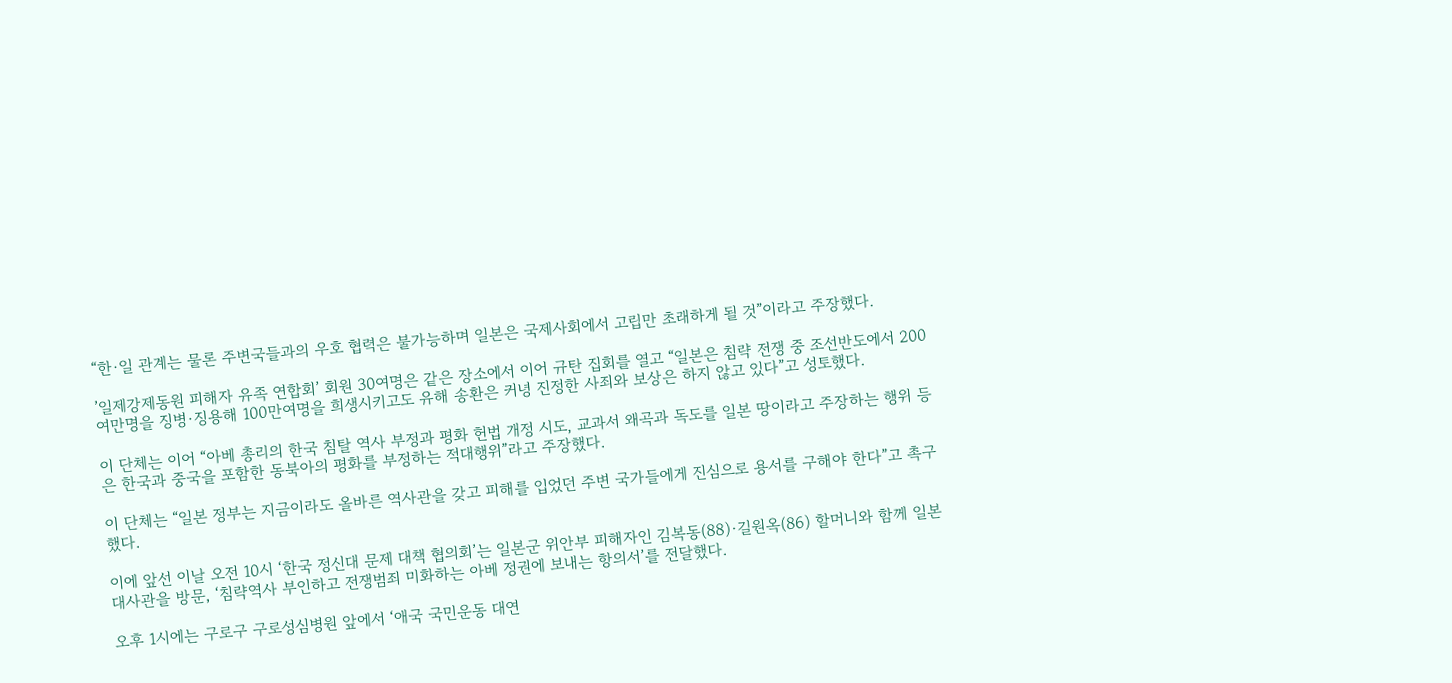“한·일 관계는 물론 주변국들과의 우호 협력은 불가능하며 일본은 국제사회에서 고립만 초래하게 될 것”이라고 주장했다.

’일제강제동원 피해자 유족 연합회’ 회원 30여명은 같은 장소에서 이어 규탄 집회를 열고 “일본은 침략 전쟁 중 조선반도에서 200여만명을 징병·징용해 100만여명을 희생시키고도 유해 송환은 커녕 진정한 사죄와 보상은 하지 않고 있다”고 성토했다.

이 단체는 이어 “아베 총리의 한국 침탈 역사 부정과 평화 헌법 개정 시도, 교과서 왜곡과 독도를 일본 땅이라고 주장하는 행위 등은 한국과 중국을 포함한 동북아의 평화를 부정하는 적대행위”라고 주장했다.

이 단체는 “일본 정부는 지금이라도 올바른 역사관을 갖고 피해를 입었던 주변 국가들에게 진심으로 용서를 구해야 한다”고 촉구했다.

이에 앞선 이날 오전 10시 ‘한국 정신대 문제 대책 협의회’는 일본군 위안부 피해자인 김복동(88)·길원옥(86) 할머니와 함께 일본대사관을 방문, ‘침략역사 부인하고 전쟁범죄 미화하는 아베 정권에 보내는 항의서’를 전달했다.

오후 1시에는 구로구 구로성심병원 앞에서 ‘애국 국민운동 대연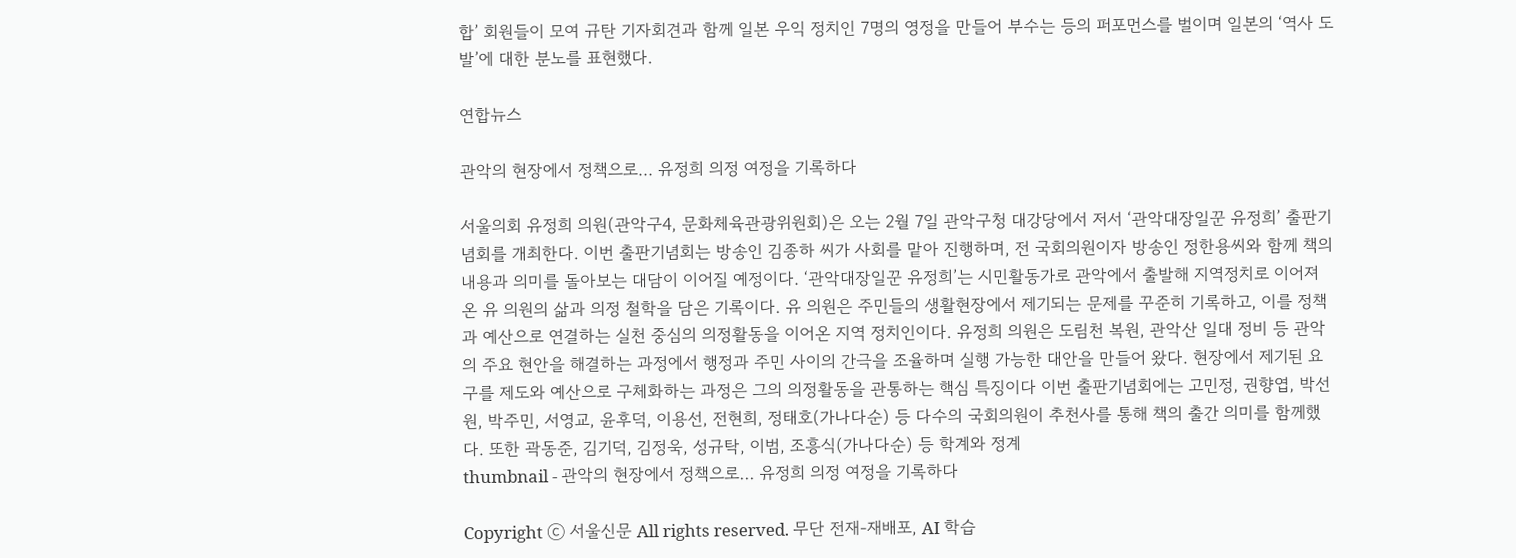합’ 회원들이 모여 규탄 기자회견과 함께 일본 우익 정치인 7명의 영정을 만들어 부수는 등의 퍼포먼스를 벌이며 일본의 ‘역사 도발’에 대한 분노를 표현했다.

연합뉴스

관악의 현장에서 정책으로… 유정희 의정 여정을 기록하다

서울의회 유정희 의원(관악구4, 문화체육관광위원회)은 오는 2월 7일 관악구청 대강당에서 저서 ‘관악대장일꾼 유정희’ 출판기념회를 개최한다. 이번 출판기념회는 방송인 김종하 씨가 사회를 맡아 진행하며, 전 국회의원이자 방송인 정한용씨와 함께 책의 내용과 의미를 돌아보는 대담이 이어질 예정이다. ‘관악대장일꾼 유정희’는 시민활동가로 관악에서 출발해 지역정치로 이어져 온 유 의원의 삶과 의정 철학을 담은 기록이다. 유 의원은 주민들의 생활현장에서 제기되는 문제를 꾸준히 기록하고, 이를 정책과 예산으로 연결하는 실천 중심의 의정활동을 이어온 지역 정치인이다. 유정희 의원은 도림천 복원, 관악산 일대 정비 등 관악의 주요 현안을 해결하는 과정에서 행정과 주민 사이의 간극을 조율하며 실행 가능한 대안을 만들어 왔다. 현장에서 제기된 요구를 제도와 예산으로 구체화하는 과정은 그의 의정활동을 관통하는 핵심 특징이다 이번 출판기념회에는 고민정, 권향엽, 박선원, 박주민, 서영교, 윤후덕, 이용선, 전현희, 정태호(가나다순) 등 다수의 국회의원이 추천사를 통해 책의 출간 의미를 함께했다. 또한 곽동준, 김기덕, 김정욱, 성규탁, 이범, 조흥식(가나다순) 등 학계와 정계
thumbnail - 관악의 현장에서 정책으로… 유정희 의정 여정을 기록하다

Copyright ⓒ 서울신문 All rights reserved. 무단 전재-재배포, AI 학습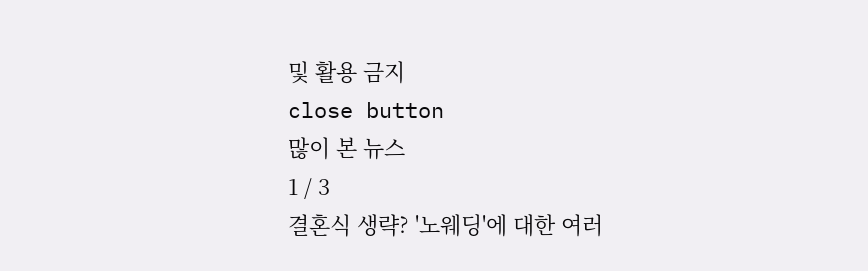및 활용 금지
close button
많이 본 뉴스
1 / 3
결혼식 생략? '노웨딩'에 대한 여러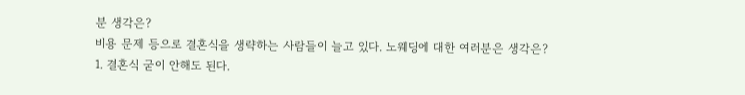분 생각은?
비용 문제 등으로 결혼식을 생략하는 사람들이 늘고 있다. 노웨딩에 대한 여러분은 생각은?
1. 결혼식 굳이 안해도 된다.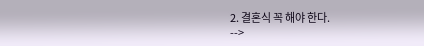2. 결혼식 꼭 해야 한다.
-->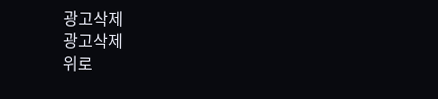광고삭제
광고삭제
위로